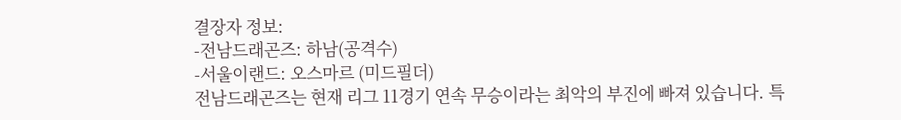결장자 정보:
-전남드래곤즈: 하남(공격수)
-서울이랜드: 오스마르 (미드필더)
전남드래곤즈는 현재 리그 11경기 연속 무승이라는 최악의 부진에 빠져 있습니다. 특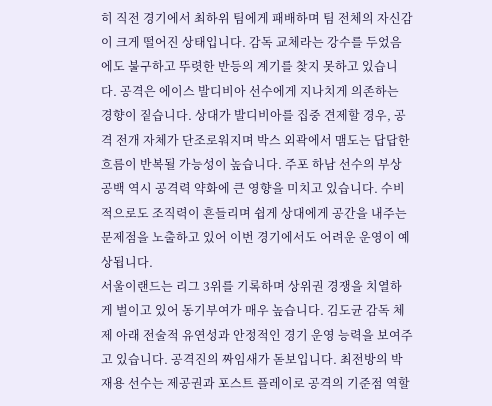히 직전 경기에서 최하위 팀에게 패배하며 팀 전체의 자신감이 크게 떨어진 상태입니다. 감독 교체라는 강수를 두었음에도 불구하고 뚜렷한 반등의 계기를 찾지 못하고 있습니다. 공격은 에이스 발디비아 선수에게 지나치게 의존하는 경향이 짙습니다. 상대가 발디비아를 집중 견제할 경우, 공격 전개 자체가 단조로워지며 박스 외곽에서 맴도는 답답한 흐름이 반복될 가능성이 높습니다. 주포 하남 선수의 부상 공백 역시 공격력 약화에 큰 영향을 미치고 있습니다. 수비적으로도 조직력이 흔들리며 쉽게 상대에게 공간을 내주는 문제점을 노출하고 있어 이번 경기에서도 어려운 운영이 예상됩니다.
서울이랜드는 리그 3위를 기록하며 상위권 경쟁을 치열하게 벌이고 있어 동기부여가 매우 높습니다. 김도균 감독 체제 아래 전술적 유연성과 안정적인 경기 운영 능력을 보여주고 있습니다. 공격진의 짜임새가 돋보입니다. 최전방의 박재용 선수는 제공권과 포스트 플레이로 공격의 기준점 역할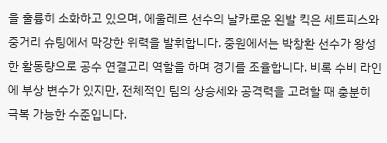을 훌륭히 소화하고 있으며, 에울레르 선수의 날카로운 왼발 킥은 세트피스와 중거리 슈팅에서 막강한 위력을 발휘합니다. 중원에서는 박창환 선수가 왕성한 활동량으로 공수 연결고리 역할을 하며 경기를 조율합니다. 비록 수비 라인에 부상 변수가 있지만, 전체적인 팀의 상승세와 공격력을 고려할 때 충분히 극복 가능한 수준입니다.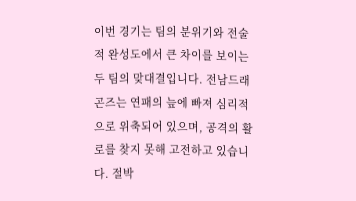이번 경기는 팀의 분위기와 전술적 완성도에서 큰 차이를 보이는 두 팀의 맞대결입니다. 전남드래곤즈는 연패의 늪에 빠져 심리적으로 위축되어 있으며, 공격의 활로를 찾지 못해 고전하고 있습니다. 절박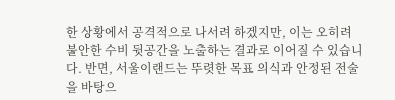한 상황에서 공격적으로 나서려 하겠지만, 이는 오히려 불안한 수비 뒷공간을 노출하는 결과로 이어질 수 있습니다. 반면, 서울이랜드는 뚜렷한 목표 의식과 안정된 전술을 바탕으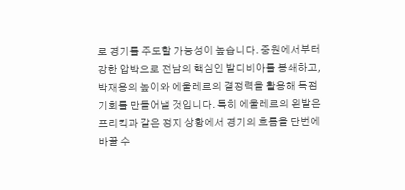로 경기를 주도할 가능성이 높습니다. 중원에서부터 강한 압박으로 전남의 핵심인 발디비아를 봉쇄하고, 박재용의 높이와 에울레르의 결정력을 활용해 득점 기회를 만들어낼 것입니다. 특히 에울레르의 왼발은 프리킥과 같은 정지 상황에서 경기의 흐름을 단번에 바꿀 수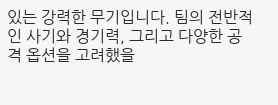있는 강력한 무기입니다. 팀의 전반적인 사기와 경기력, 그리고 다양한 공격 옵션을 고려했을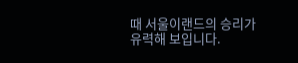때 서울이랜드의 승리가 유력해 보입니다.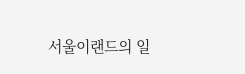서울이랜드의 일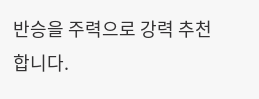반승을 주력으로 강력 추천합니다.